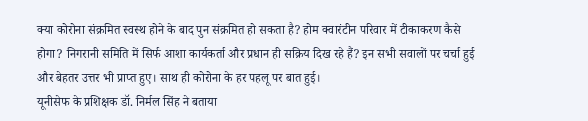क्या कोरोना संक्रमित स्वस्थ होने के बाद पुन संक्रमित हो सकता है? होम क्वारंटीन परिवार में टीकाकरण कैसे होगा? निगरानी समिति में सिर्फ आशा कार्यकर्ता और प्रधान ही सक्रिय दिख रहे हैं? इन सभी सवालों पर चर्चा हुई और बेहतर उत्तर भी प्राप्त हुए। साथ ही कोरोना के हर पहलू पर बात हुई।
यूनीसेफ के प्रशिक्षक डॉ. निर्मल सिंह ने बताया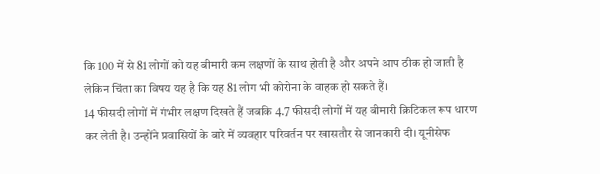कि 100 में से 81 लोगों को यह बीमारी कम लक्षणों के साथ होती है और अपने आप ठीक हो जाती है लेकिन चिंता का विषय यह है कि यह 81 लोग भी कोरोना के वाहक हो सकते हैं।
14 फीसदी लोगों में गंभीर लक्षण दिखते हैं जबकि 4.7 फीसदी लोगों में यह बीमारी क्रिटिकल रूप धारण कर लेती है। उन्होंने प्रवासियों के बारे में व्यवहार परिवर्तन पर खासतौर से जानकारी दी। यूनीसेफ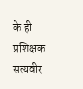के ही प्रशिक्षक सत्यवीर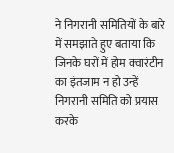ने निगरानी समितियों के बारे में समझाते हुए बताया कि जिनके घरों में होम क्वारंटीन का इंतजाम न हो उन्हें निगरानी समिति को प्रयास करके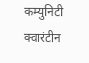कम्युनिटी क्वारंटीन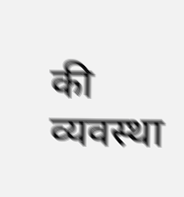की व्यवस्था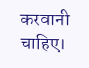करवानी चाहिए।